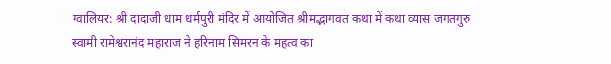ग्वालियर: श्री दादाजी धाम धर्मपुरी मंदिर में आयोजित श्रीमद्भागवत कथा में कथा व्यास जगतगुरु स्वामी रामेश्वरानंद महाराज ने हरिनाम सिमरन के महत्व का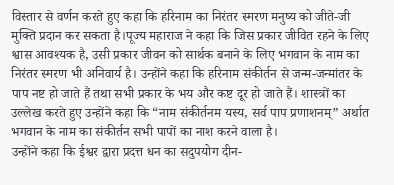विस्तार से वर्णन करते हुए कहा कि हरिनाम का निरंतर स्मरण मनुष्य को जीते-जी मुक्ति प्रदान कर सकता है।पूज्य महाराज ने कहा कि जिस प्रकार जीवित रहने के लिए श्वास आवश्यक है, उसी प्रकार जीवन को सार्थक बनाने के लिए भगवान के नाम का निरंतर स्मरण भी अनिवार्य है। उन्होंने कहा कि हरिनाम संकीर्तन से जन्म-जन्मांतर के पाप नष्ट हो जाते हैं तथा सभी प्रकार के भय और कष्ट दूर हो जाते हैं। शास्त्रों का उल्लेख करते हुए उन्होंने कहा कि “नाम संकीर्तनम यस्य, सर्व पाप प्रणाशनम्” अर्थात भगवान के नाम का संकीर्तन सभी पापों का नाश करने वाला है।
उन्होंने कहा कि ईश्वर द्वारा प्रदत्त धन का सदुपयोग दीन-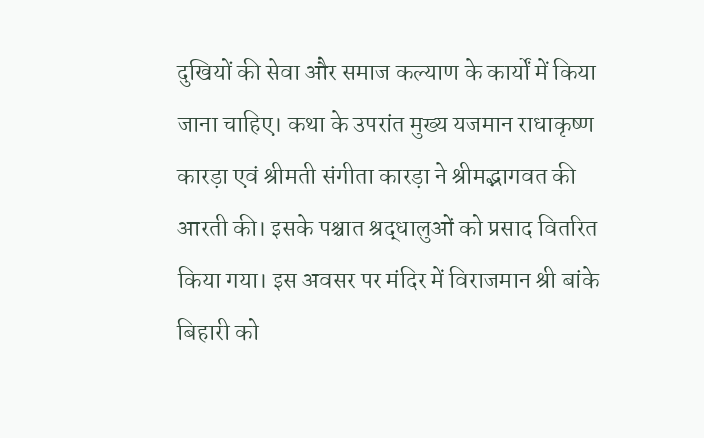दुखियों की सेवा और समाज कल्याण के कार्यों में किया जाना चाहिए। कथा के उपरांत मुख्य यजमान राधाकृष्ण कारड़ा एवं श्रीमती संगीता कारड़ा ने श्रीमद्भागवत की आरती की। इसके पश्चात श्रद्धालुओं को प्रसाद वितरित किया गया। इस अवसर पर मंदिर में विराजमान श्री बांके बिहारी को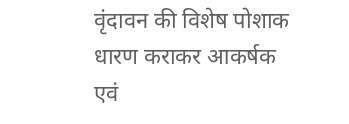वृंदावन की विशेष पोशाक धारण कराकर आकर्षक एवं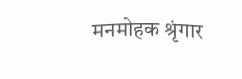मनमोहक श्रृंगार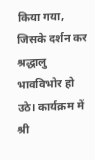किया गया, जिसके दर्शन कर श्रद्धालु भावविभोर हो उठे। कार्यक्रम में श्री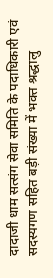दादाजी धाम सत्संग सेवा समिति के पदाधिकारी एवं सदस्यगण सहित बड़ी संख्या में भक्त श्रद्धालु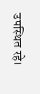उपस्थित रहे।